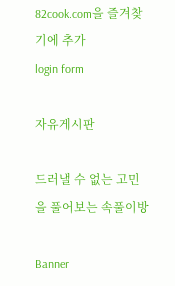82cook.com을 즐겨찾기에 추가
login form

자유게시판

드러낼 수 없는 고민을 풀어보는 속풀이방

Banner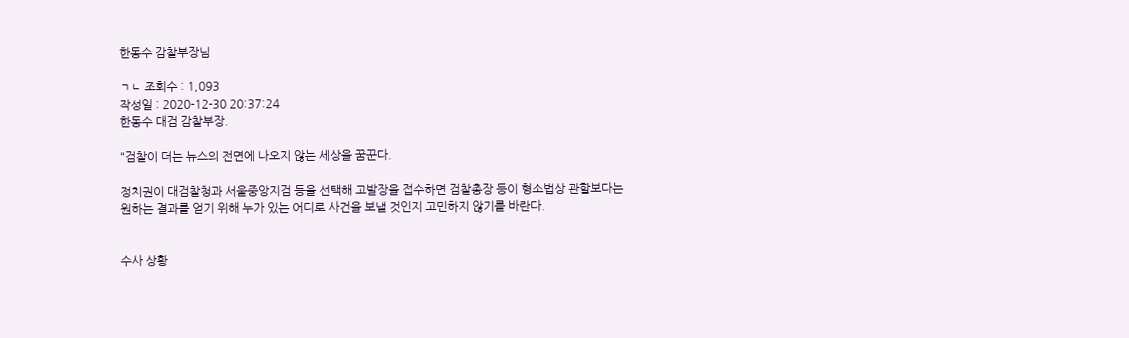한동수 감찰부장님

ㄱㄴ 조회수 : 1,093
작성일 : 2020-12-30 20:37:24
한동수 대검 감찰부장.

"검찰이 더는 뉴스의 전면에 나오지 않는 세상을 꿈꾼다.

정치권이 대검찰청과 서울중앙지검 등을 선택해 고발장을 접수하면 검찰총장 등이 형소법상 관할보다는 원하는 결과를 얻기 위해 누가 있는 어디로 사건을 보낼 것인지 고민하지 않기를 바란다.


수사 상황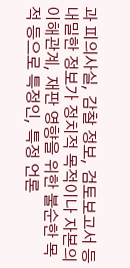과 피의사실, 감찰 정보, 검토보고서 등 내밀한 정보가 정치적 목적이나 자본의 이해관계, 재판 영향을 위한 불순한 목적 등으로 특정인, 특정 언론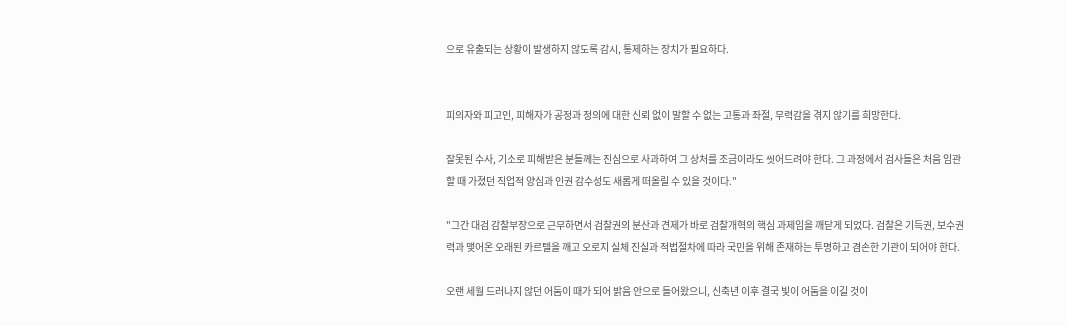으로 유출되는 상황이 발생하지 않도록 감시, 통제하는 장치가 필요하다.


피의자와 피고인, 피해자가 공정과 정의에 대한 신뢰 없이 말할 수 없는 고통과 좌절, 무력감을 겪지 않기를 희망한다.

잘못된 수사, 기소로 피해받은 분들께는 진심으로 사과하여 그 상처를 조금이라도 씻어드려야 한다. 그 과정에서 검사들은 처음 임관할 때 가졌던 직업적 양심과 인권 감수성도 새롭게 떠올릴 수 있을 것이다."

"그간 대검 감찰부장으로 근무하면서 검찰권의 분산과 견제가 바로 검찰개혁의 핵심 과제임을 깨닫게 되었다. 검찰은 기득권, 보수권력과 맺어온 오래된 카르텔을 깨고 오로지 실체 진실과 적법절차에 따라 국민을 위해 존재하는 투명하고 겸손한 기관이 되어야 한다.

오랜 세월 드러나지 않던 어둠이 때가 되어 밝음 안으로 들어왔으니, 신축년 이후 결국 빛이 어둠을 이길 것이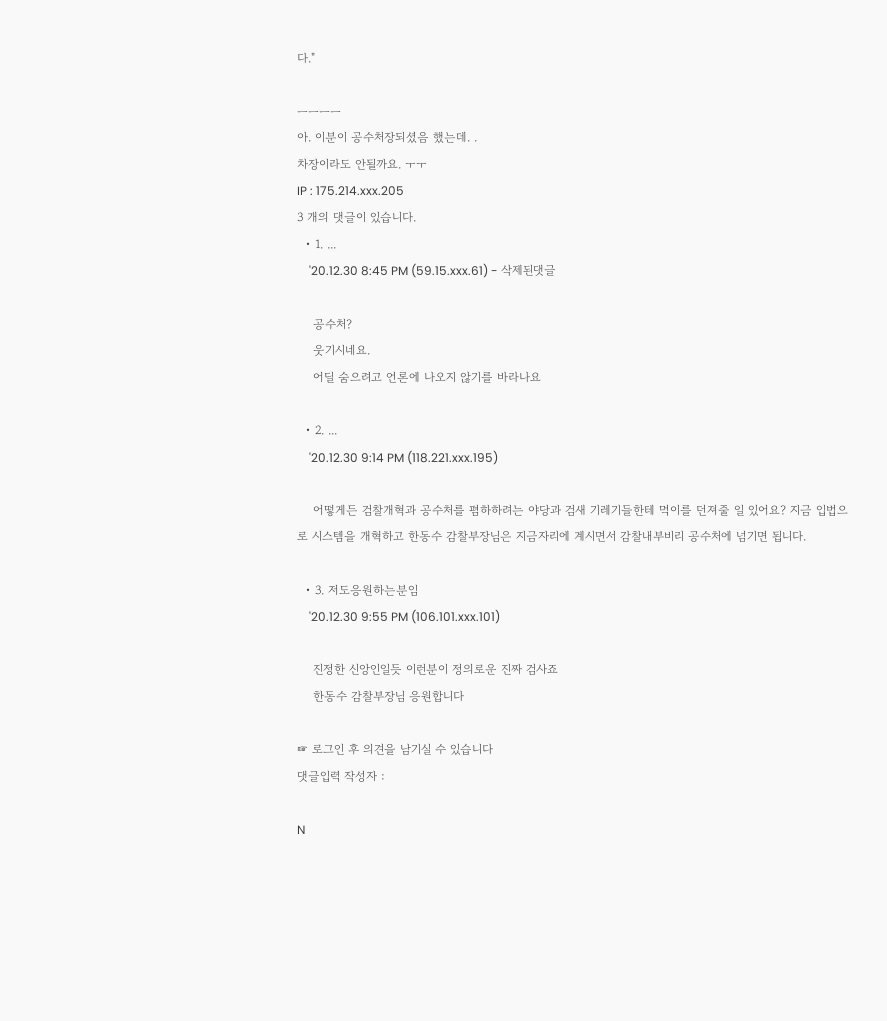다."

ㅡㅡㅡㅡ
아. 이분이 공수처장되셨음 했는데. .
차장이라도 안될까요. ㅜㅜ
IP : 175.214.xxx.205
3 개의 댓글이 있습니다.
  • 1. ...
    '20.12.30 8:45 PM (59.15.xxx.61) - 삭제된댓글

    공수처?
    웃기시네요.
    어딜 숨으려고 언론에 나오지 않기를 바라나요

  • 2. ...
    '20.12.30 9:14 PM (118.221.xxx.195)

    어떻게든 검찰개혁과 공수처를 폄하하려는 야당과 검새 기레기들한테 먹이를 던져줄 일 있어요? 지금 입법으로 시스템을 개혁하고 한동수 감찰부장님은 지금자리에 계시면서 감찰내부비리 공수처에 넘기면 됩니다.

  • 3. 저도응원하는분임
    '20.12.30 9:55 PM (106.101.xxx.101)

    진정한 신앙인일듯 이런분이 정의로운 진짜 검사죠
    한동수 감찰부장님 응원합니다

☞ 로그인 후 의견을 남기실 수 있습니다
댓글입력 작성자 :

N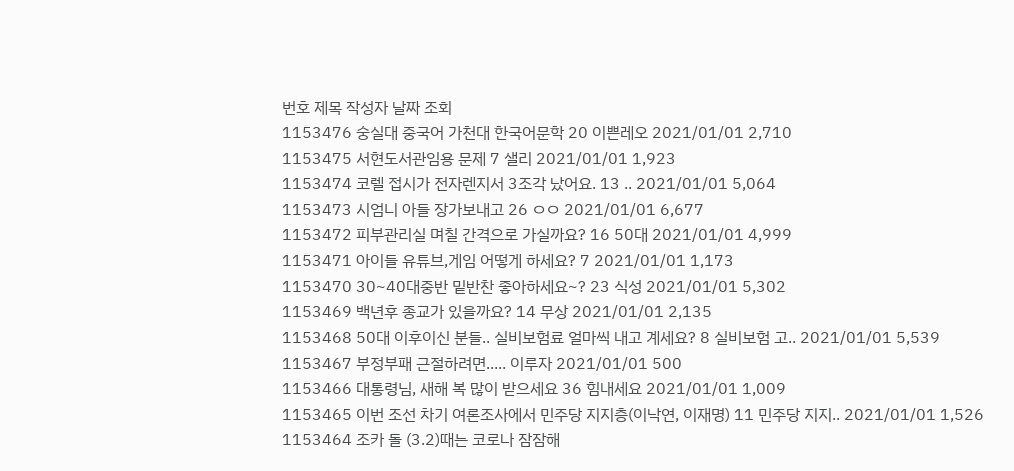번호 제목 작성자 날짜 조회
1153476 숭실대 중국어 가천대 한국어문학 20 이쁜레오 2021/01/01 2,710
1153475 서현도서관임용 문제 7 샐리 2021/01/01 1,923
1153474 코렐 접시가 전자렌지서 3조각 났어요. 13 .. 2021/01/01 5,064
1153473 시엄니 아들 장가보내고 26 ㅇㅇ 2021/01/01 6,677
1153472 피부관리실 며칠 간격으로 가실까요? 16 50대 2021/01/01 4,999
1153471 아이들 유튜브,게임 어떻게 하세요? 7 2021/01/01 1,173
1153470 30~40대중반 밑반찬 좋아하세요~? 23 식성 2021/01/01 5,302
1153469 백년후 종교가 있을까요? 14 무상 2021/01/01 2,135
1153468 50대 이후이신 분들.. 실비보험료 얼마씩 내고 계세요? 8 실비보험 고.. 2021/01/01 5,539
1153467 부정부패 근절하려면..... 이루자 2021/01/01 500
1153466 대통령님, 새해 복 많이 받으세요 36 힘내세요 2021/01/01 1,009
1153465 이번 조선 차기 여론조사에서 민주당 지지층(이낙연, 이재명) 11 민주당 지지.. 2021/01/01 1,526
1153464 조카 돌 (3.2)때는 코로나 잠잠해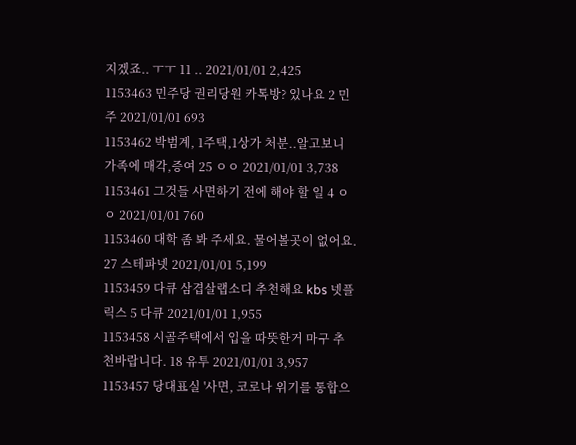지겠죠.. ㅜㅜ 11 .. 2021/01/01 2,425
1153463 민주당 권리당원 카톡방? 있나요 2 민주 2021/01/01 693
1153462 박범계, 1주택,1상가 처분..알고보니 가족에 매각,증여 25 ㅇㅇ 2021/01/01 3,738
1153461 그것들 사면하기 전에 해야 할 일 4 ㅇㅇ 2021/01/01 760
1153460 대학 좀 봐 주세요. 물어볼곳이 없어요. 27 스테파넷 2021/01/01 5,199
1153459 다큐 삼겹살랩소디 추천해요 kbs 넷플릭스 5 다큐 2021/01/01 1,955
1153458 시골주택에서 입을 따뜻한거 마구 추천바랍니다. 18 유투 2021/01/01 3,957
1153457 당대표실 '사면, 코로나 위기를 통합으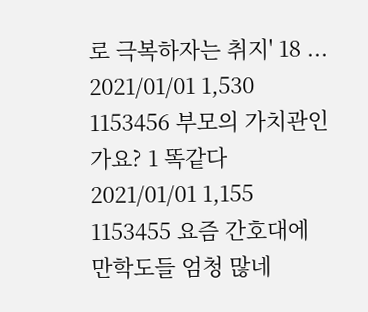로 극복하자는 취지' 18 ... 2021/01/01 1,530
1153456 부모의 가치관인가요? 1 똑같다 2021/01/01 1,155
1153455 요즘 간호대에 만학도들 엄청 많네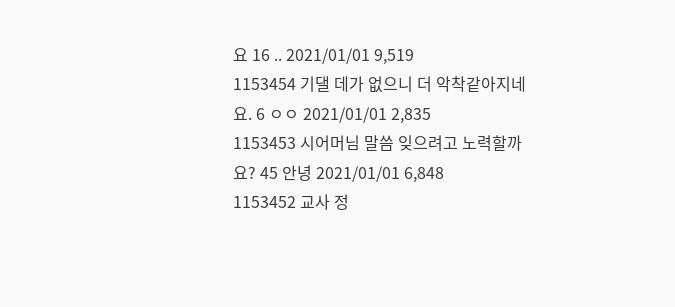요 16 .. 2021/01/01 9,519
1153454 기댈 데가 없으니 더 악착같아지네요. 6 ㅇㅇ 2021/01/01 2,835
1153453 시어머님 말씀 잊으려고 노력할까요? 45 안녕 2021/01/01 6,848
1153452 교사 정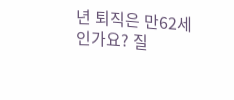년 퇴직은 만62세 인가요? 질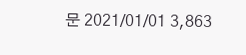문 2021/01/01 3,863